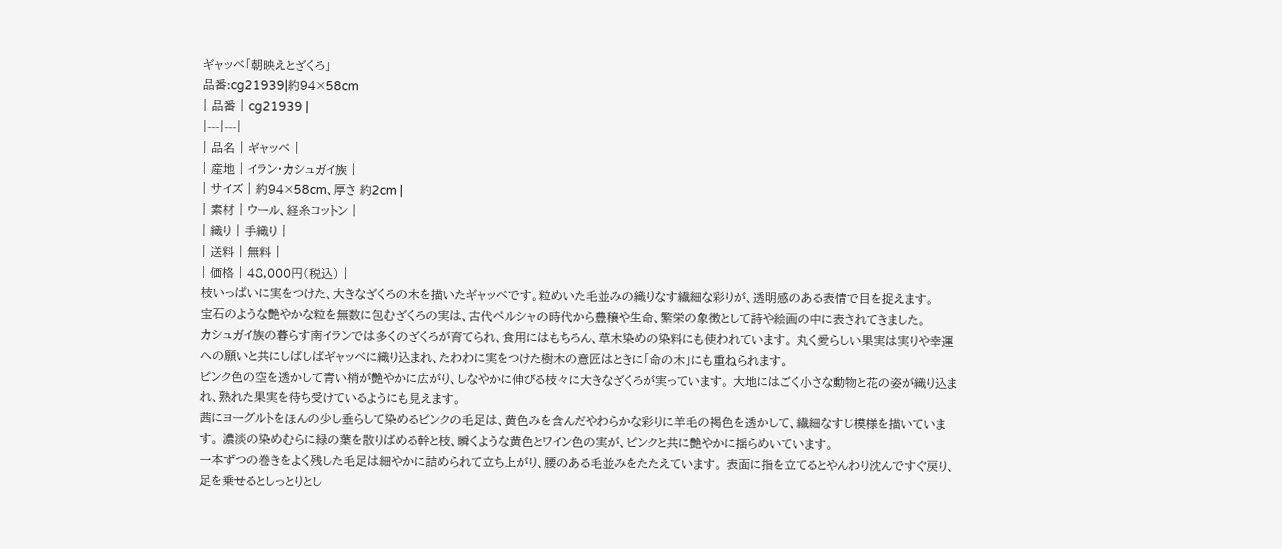ギャッベ「朝映えとざくろ」
品番:cg21939|約94×58cm
| 品番 | cg21939 |
|---|---|
| 品名 | ギャッベ |
| 産地 | イラン・カシュガイ族 |
| サイズ | 約94×58cm、厚さ 約2cm |
| 素材 | ウール、経糸コットン |
| 織り | 手織り |
| 送料 | 無料 |
| 価格 | 48,000円(税込) |
枝いっぱいに実をつけた、大きなざくろの木を描いたギャッベです。粒めいた毛並みの織りなす繊細な彩りが、透明感のある表情で目を捉えます。
宝石のような艶やかな粒を無数に包むざくろの実は、古代ペルシャの時代から豊穣や生命、繁栄の象徴として詩や絵画の中に表されてきました。
カシュガイ族の暮らす南イランでは多くのざくろが育てられ、食用にはもちろん、草木染めの染料にも使われています。 丸く愛らしい果実は実りや幸運への願いと共にしばしばギャッベに織り込まれ、たわわに実をつけた樹木の意匠はときに「命の木」にも重ねられます。
ピンク色の空を透かして青い梢が艶やかに広がり、しなやかに伸びる枝々に大きなざくろが実っています。 大地にはごく小さな動物と花の姿が織り込まれ、熟れた果実を待ち受けているようにも見えます。
茜にヨーグルトをほんの少し垂らして染めるピンクの毛足は、黄色みを含んだやわらかな彩りに羊毛の褐色を透かして、繊細なすじ模様を描いています。 濃淡の染めむらに緑の葉を散りばめる幹と枝、瞬くような黄色とワイン色の実が、ピンクと共に艶やかに揺らめいています。
一本ずつの巻きをよく残した毛足は細やかに詰められて立ち上がり、腰のある毛並みをたたえています。 表面に指を立てるとやんわり沈んですぐ戻り、足を乗せるとしっとりとし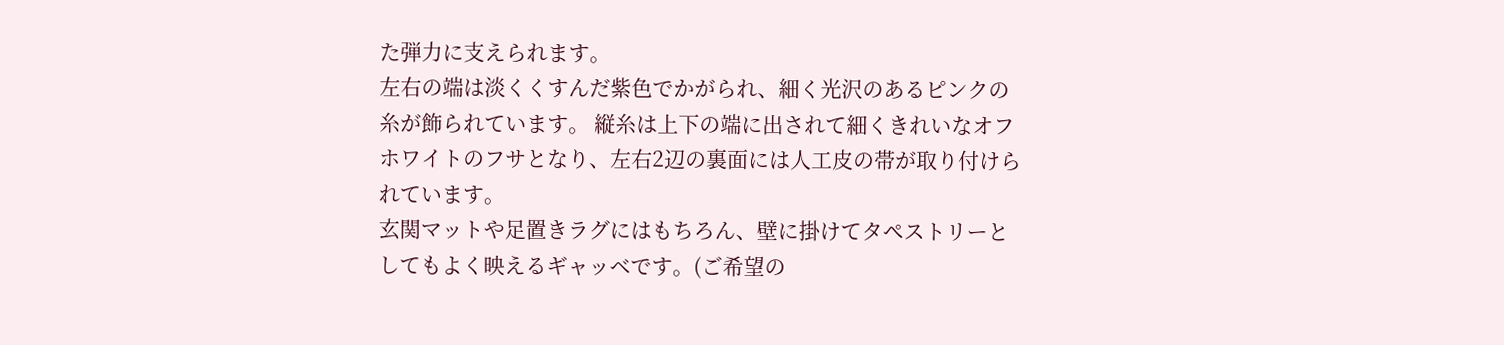た弾力に支えられます。
左右の端は淡くくすんだ紫色でかがられ、細く光沢のあるピンクの糸が飾られています。 縦糸は上下の端に出されて細くきれいなオフホワイトのフサとなり、左右2辺の裏面には人工皮の帯が取り付けられています。
玄関マットや足置きラグにはもちろん、壁に掛けてタペストリーとしてもよく映えるギャッベです。(ご希望の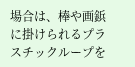場合は、棒や画鋲に掛けられるプラスチックループを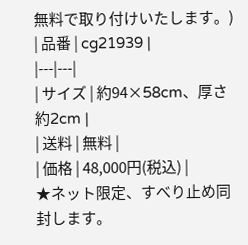無料で取り付けいたします。)
| 品番 | cg21939 |
|---|---|
| サイズ | 約94×58cm、厚さ 約2cm |
| 送料 | 無料 |
| 価格 | 48,000円(税込) |
★ネット限定、すべり止め同封します。